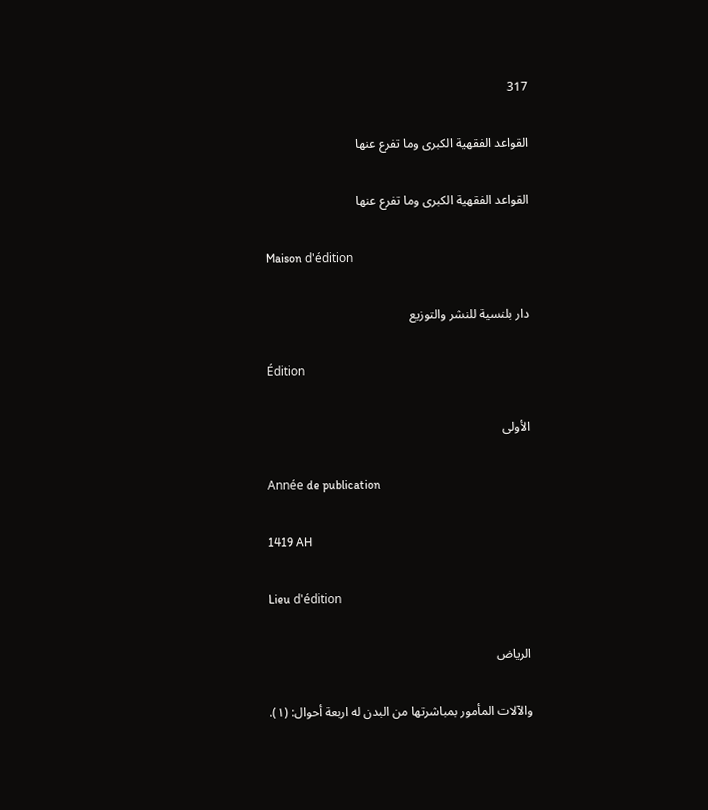317

القواعد الفقهية الكبرى وما تفرع عنها

القواعد الفقهية الكبرى وما تفرع عنها

Maison d'édition

دار بلنسية للنشر والتوزيع

Édition

الأولى

Année de publication

1419 AH

Lieu d'édition

الرياض

والآلات المأمور بمباشرتها من البدن له اربعة أحوال: (١).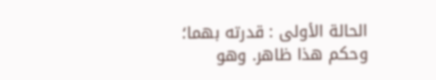الحالة الأولى : قدرته بهما؛ وحكم هذا ظاهر. وهو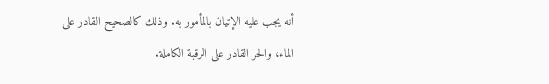أنه يجب عليه الإتيان بالمأمور به. وذلك كالصحيح القادر على الماء، والحر القادر على الرقبة الكاملة.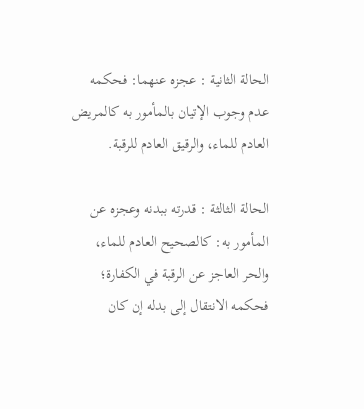الحالة الثانية : عجزه عنهما: فحكمه عدم وجوب الإتيان بالمأمور به كالمريض العادم للماء، والرقيق العادم للرقبة.

الحالة الثالثة : قدرته ببدنه وعجزه عن المأمور به: كالصحيح العادم للماء، والحر العاجز عن الرقبة في الكفارة؛ فحكمه الانتقال إلى بدله إن كان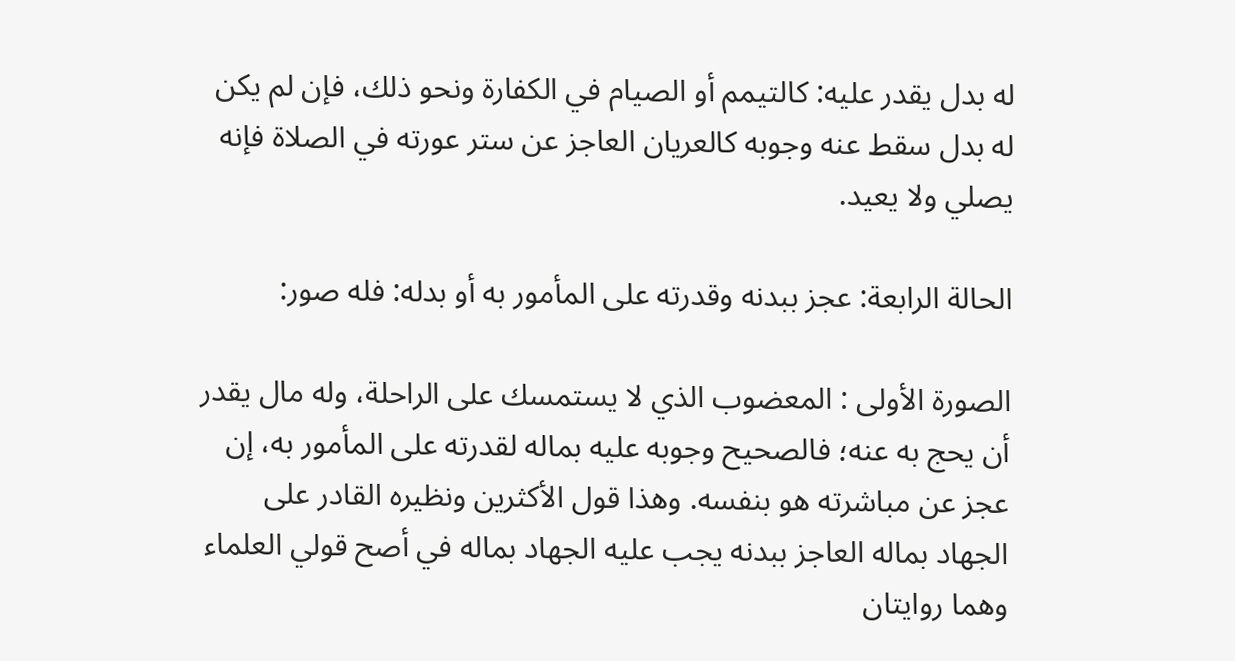له بدل يقدر عليه: كالتيمم أو الصيام في الكفارة ونحو ذلك، فإن لم يكن له بدل سقط عنه وجوبه كالعريان العاجز عن ستر عورته في الصلاة فإنه يصلي ولا يعيد.

الحالة الرابعة: عجز ببدنه وقدرته على المأمور به أو بدله: فله صور:

الصورة الأولى : المعضوب الذي لا يستمسك على الراحلة، وله مال يقدر أن يحج به عنه؛ فالصحيح وجوبه عليه بماله لقدرته على المأمور به، إن عجز عن مباشرته هو بنفسه. وهذا قول الأكثرين ونظيره القادر على الجهاد بماله العاجز ببدنه يجب عليه الجهاد بماله في أصح قولي العلماء وهما روايتان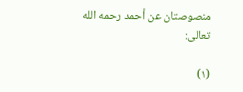منصوصتان عن أحمد رحمه الله تعالى:

(١)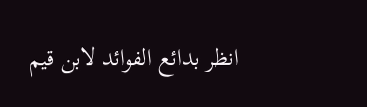انظر بدائع الفوائد لابن قيم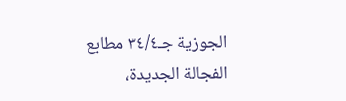الجوزية جـ٣٤/٤ مطابع الفجالة الجديدة،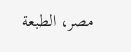مصر، الطبعة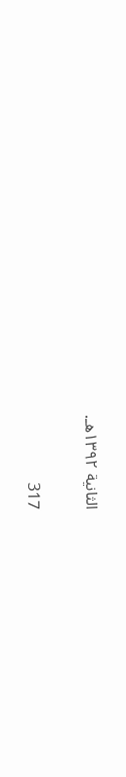الثانية ١٣٩٢هـ.

317